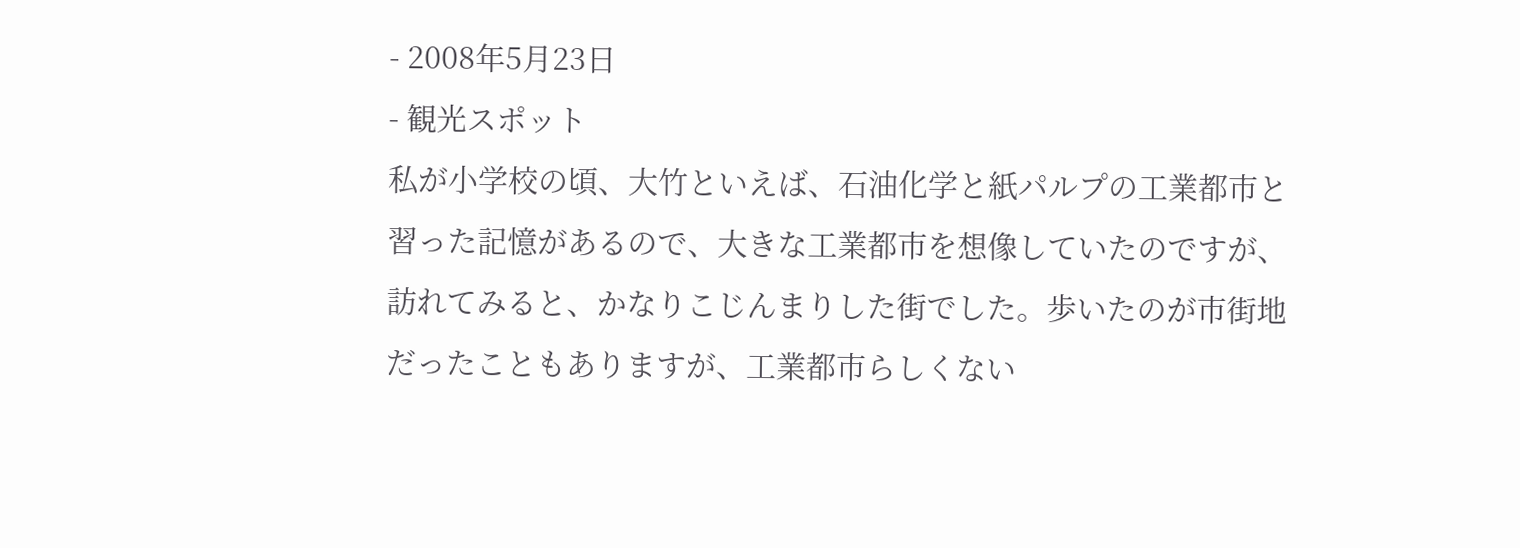- 2008年5月23日
- 観光スポット
私が小学校の頃、大竹といえば、石油化学と紙パルプの工業都市と習った記憶があるので、大きな工業都市を想像していたのですが、訪れてみると、かなりこじんまりした街でした。歩いたのが市街地だったこともありますが、工業都市らしくない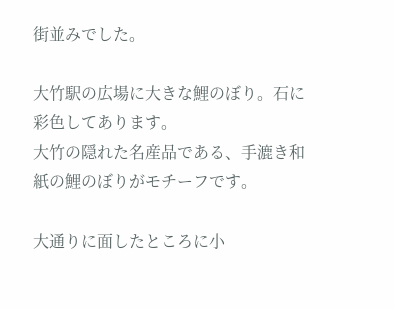街並みでした。

大竹駅の広場に大きな鯉のぼり。石に彩色してあります。
大竹の隠れた名産品である、手漉き和紙の鯉のぼりがモチーフです。

大通りに面したところに小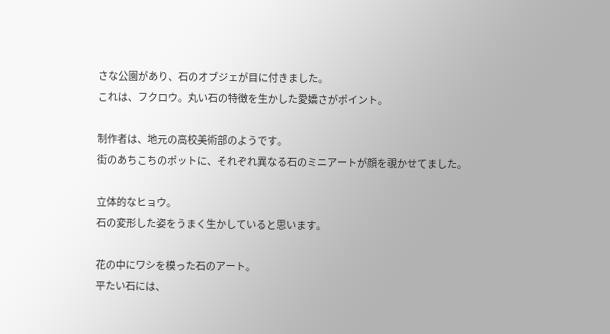さな公園があり、石のオブジェが目に付きました。
これは、フクロウ。丸い石の特徴を生かした愛嬌さがポイント。

制作者は、地元の高校美術部のようです。
街のあちこちのポットに、それぞれ異なる石のミニアートが顔を覗かせてました。

立体的なヒョウ。
石の変形した姿をうまく生かしていると思います。

花の中にワシを模った石のアート。
平たい石には、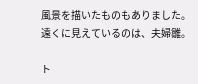風景を描いたものもありました。
遠くに見えているのは、夫婦雛。

ト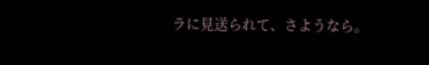ラに見送られて、さようなら。